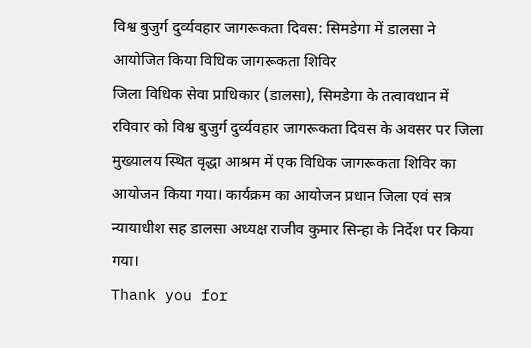विश्व बुजुर्ग दुर्व्यवहार जागरूकता दिवस: सिमडेगा में डालसा ने आयोजित किया विधिक जागरूकता शिविर
जिला विधिक सेवा प्राधिकार (डालसा), सिमडेगा के तत्वावधान में रविवार को विश्व बुजुर्ग दुर्व्यवहार जागरूकता दिवस के अवसर पर जिला मुख्यालय स्थित वृद्धा आश्रम में एक विधिक जागरूकता शिविर का आयोजन किया गया। कार्यक्रम का आयोजन प्रधान जिला एवं सत्र न्यायाधीश सह डालसा अध्यक्ष राजीव कुमार सिन्हा के निर्देश पर किया गया।
Thank you for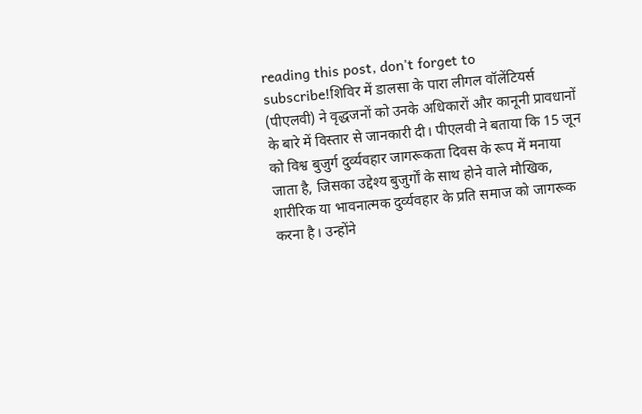reading this post, don't forget to subscribe!शिविर में डालसा के पारा लीगल वॉलेंटियर्स (पीएलवी) ने वृद्धजनों को उनके अधिकारों और कानूनी प्रावधानों के बारे में विस्तार से जानकारी दी। पीएलवी ने बताया कि 15 जून को विश्व बुजुर्ग दुर्व्यवहार जागरूकता दिवस के रूप में मनाया जाता है, जिसका उद्देश्य बुजुर्गों के साथ होने वाले मौखिक, शारीरिक या भावनात्मक दुर्व्यवहार के प्रति समाज को जागरूक करना है। उन्होंने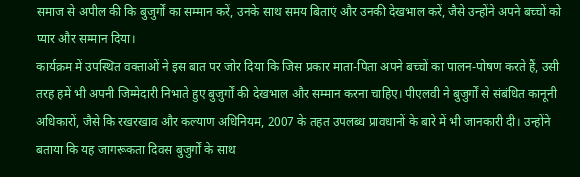समाज से अपील की कि बुजुर्गों का सम्मान करें, उनके साथ समय बिताएं और उनकी देखभाल करें, जैसे उन्होंने अपने बच्चों को प्यार और सम्मान दिया।
कार्यक्रम में उपस्थित वक्ताओं ने इस बात पर जोर दिया कि जिस प्रकार माता-पिता अपने बच्चों का पालन-पोषण करते हैं, उसी तरह हमें भी अपनी जिम्मेदारी निभाते हुए बुजुर्गों की देखभाल और सम्मान करना चाहिए। पीएलवी ने बुजुर्गों से संबंधित कानूनी अधिकारों, जैसे कि रखरखाव और कल्याण अधिनियम, 2007 के तहत उपलब्ध प्रावधानों के बारे में भी जानकारी दी। उन्होंने बताया कि यह जागरूकता दिवस बुजुर्गों के साथ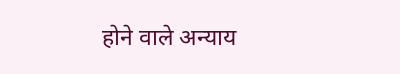होने वाले अन्याय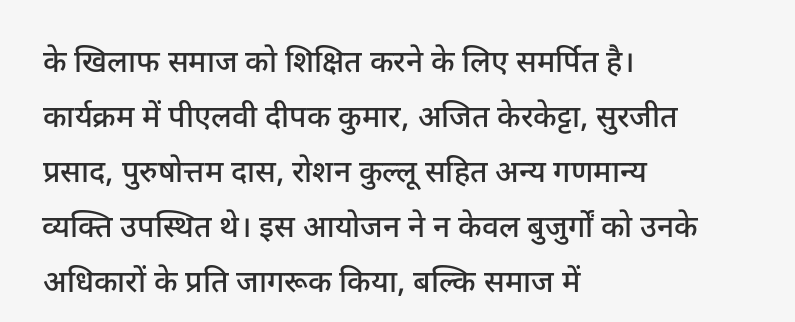के खिलाफ समाज को शिक्षित करने के लिए समर्पित है।
कार्यक्रम में पीएलवी दीपक कुमार, अजित केरकेट्टा, सुरजीत प्रसाद, पुरुषोत्तम दास, रोशन कुल्लू सहित अन्य गणमान्य व्यक्ति उपस्थित थे। इस आयोजन ने न केवल बुजुर्गों को उनके अधिकारों के प्रति जागरूक किया, बल्कि समाज में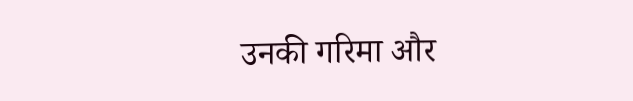उनकी गरिमा और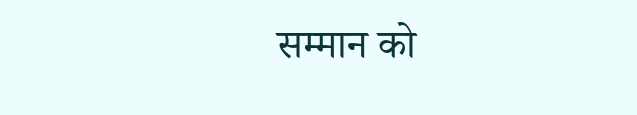सम्मान को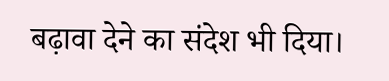बढ़ावा देने का संदेश भी दिया।